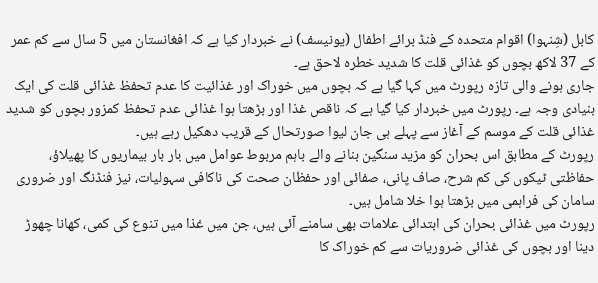کابل (شِنہوا) اقوام متحدہ کے فنڈ برائے اطفال (یونیسف) نے خبردار کیا ہے کہ افغانستان میں 5 سال سے کم عمر کے 37 لاکھ بچوں کو غذائی قلت کا شدید خطرہ لاحق ہے۔
جاری ہونے والی تازہ رپورٹ میں کہا گیا ہے کہ بچوں میں خوراک اور غذائیت کا عدم تحفظ غذائی قلت کی ایک بنیادی وجہ ہے۔ رپورٹ میں خبردار کیا گیا ہے کہ ناقص غذا اور بڑھتا ہوا غذائی عدم تحفظ کمزور بچوں کو شدید غذائی قلت کے موسم کے آغاز سے پہلے ہی جان لیوا صورتحال کے قریب دھکیل رہے ہیں۔
رپورٹ کے مطابق اس بحران کو مزید سنگین بنانے والے باہم مربوط عوامل میں بار بار بیماریوں کا پھیلاؤ، حفاظتی ٹیکوں کی کم شرح، صاف پانی، صفائی اور حفظان صحت کی ناکافی سہولیات، نیز فنڈنگ اور ضروری سامان کی فراہمی میں بڑھتا ہوا خلا شامل ہیں۔
رپورٹ میں غذائی بحران کی ابتدائی علامات بھی سامنے آئی ہیں، جن میں غذا میں تنوع کی کمی، کھانا چھوڑ دینا اور بچوں کی غذائی ضروریات سے کم خوراک کا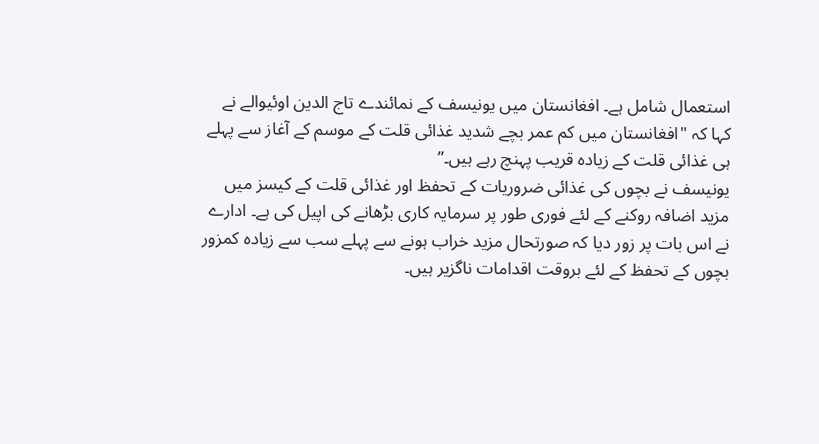استعمال شامل ہے۔ افغانستان میں یونیسف کے نمائندے تاج الدین اوئیوالے نے کہا کہ "افغانستان میں کم عمر بچے شدید غذائی قلت کے موسم کے آغاز سے پہلے ہی غذائی قلت کے زیادہ قریب پہنچ رہے ہیں۔”
یونیسف نے بچوں کی غذائی ضروریات کے تحفظ اور غذائی قلت کے کیسز میں مزید اضافہ روکنے کے لئے فوری طور پر سرمایہ کاری بڑھانے کی اپیل کی ہے۔ ادارے نے اس بات پر زور دیا کہ صورتحال مزید خراب ہونے سے پہلے سب سے زیادہ کمزور بچوں کے تحفظ کے لئے بروقت اقدامات ناگزیر ہیں۔